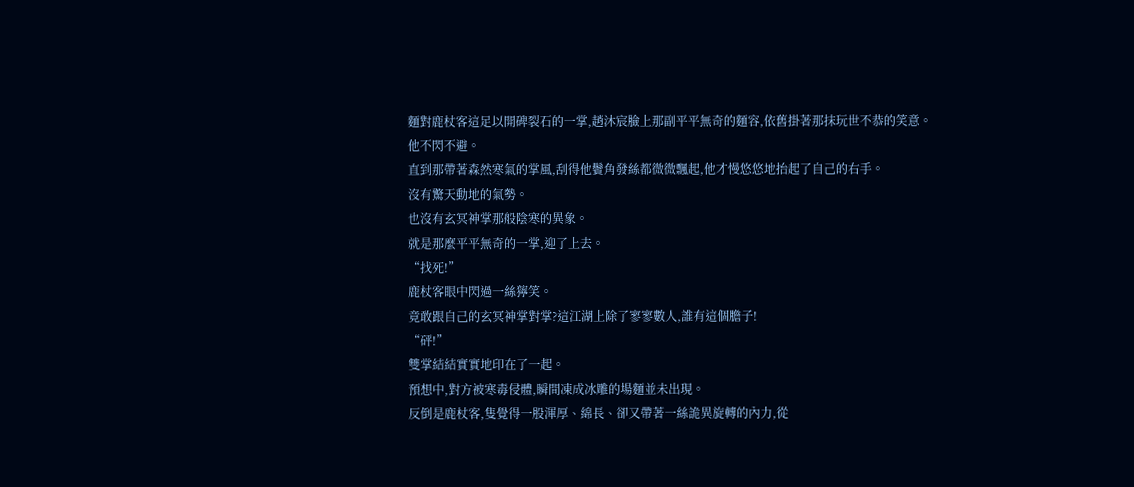麵對鹿杖客這足以開碑裂石的一掌,趙沐宸臉上那副平平無奇的麵容,依舊掛著那抹玩世不恭的笑意。
他不閃不避。
直到那帶著森然寒氣的掌風,刮得他鬢角發絲都微微飄起,他才慢悠悠地抬起了自己的右手。
沒有驚天動地的氣勢。
也沒有玄冥神掌那般陰寒的異象。
就是那麼平平無奇的一掌,迎了上去。
“找死!”
鹿杖客眼中閃過一絲獰笑。
竟敢跟自己的玄冥神掌對掌?這江湖上除了寥寥數人,誰有這個膽子!
“砰!”
雙掌結結實實地印在了一起。
預想中,對方被寒毒侵體,瞬間凍成冰雕的場麵並未出現。
反倒是鹿杖客,隻覺得一股渾厚、綿長、卻又帶著一絲詭異旋轉的內力,從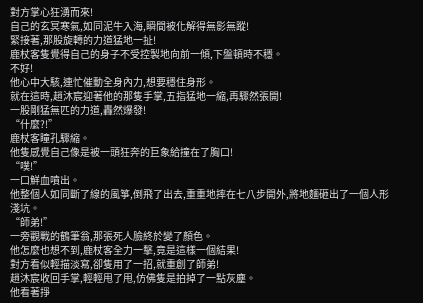對方掌心狂湧而來!
自己的玄冥寒氣,如同泥牛入海,瞬間被化解得無影無蹤!
緊接著,那股旋轉的力道猛地一扯!
鹿杖客隻覺得自己的身子不受控製地向前一傾,下盤頓時不穩。
不好!
他心中大駭,連忙催動全身內力,想要穩住身形。
就在這時,趙沐宸迎著他的那隻手掌,五指猛地一縮,再驟然張開!
一股剛猛無匹的力道,轟然爆發!
“什麼?!”
鹿杖客瞳孔驟縮。
他隻感覺自己像是被一頭狂奔的巨象給撞在了胸口!
“噗!”
一口鮮血噴出。
他整個人如同斷了線的風箏,倒飛了出去,重重地摔在七八步開外,將地麵砸出了一個人形淺坑。
“師弟!”
一旁觀戰的鶴筆翁,那張死人臉終於變了顏色。
他怎麼也想不到,鹿杖客全力一擊,竟是這樣一個結果!
對方看似輕描淡寫,卻隻用了一招,就重創了師弟!
趙沐宸收回手掌,輕輕甩了甩,仿佛隻是拍掉了一點灰塵。
他看著掙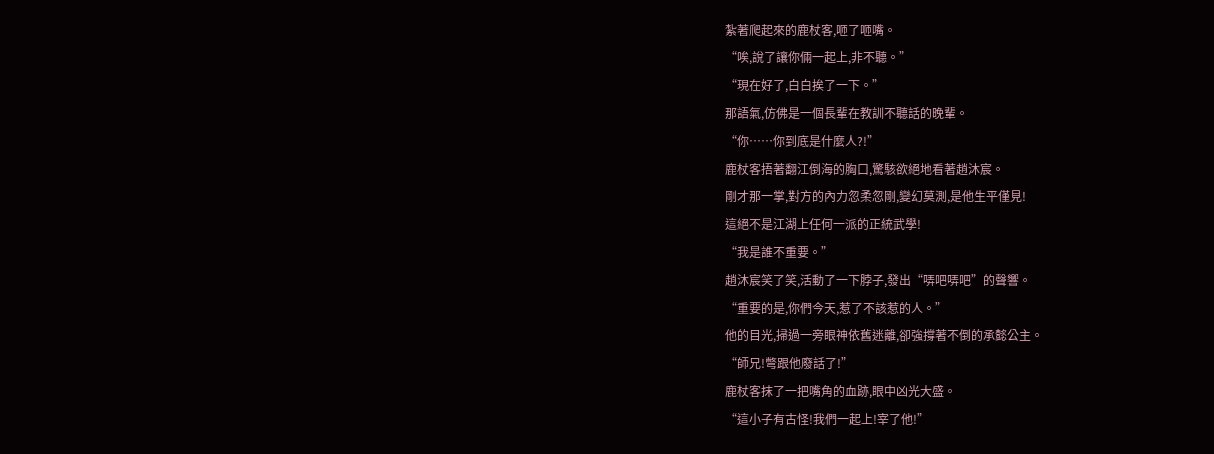紮著爬起來的鹿杖客,咂了咂嘴。
“唉,說了讓你倆一起上,非不聽。”
“現在好了,白白挨了一下。”
那語氣,仿佛是一個長輩在教訓不聽話的晚輩。
“你……你到底是什麼人?!”
鹿杖客捂著翻江倒海的胸口,驚駭欲絕地看著趙沐宸。
剛才那一掌,對方的內力忽柔忽剛,變幻莫測,是他生平僅見!
這絕不是江湖上任何一派的正統武學!
“我是誰不重要。”
趙沐宸笑了笑,活動了一下脖子,發出“哢吧哢吧”的聲響。
“重要的是,你們今天,惹了不該惹的人。”
他的目光,掃過一旁眼神依舊迷離,卻強撐著不倒的承懿公主。
“師兄!彆跟他廢話了!”
鹿杖客抹了一把嘴角的血跡,眼中凶光大盛。
“這小子有古怪!我們一起上!宰了他!”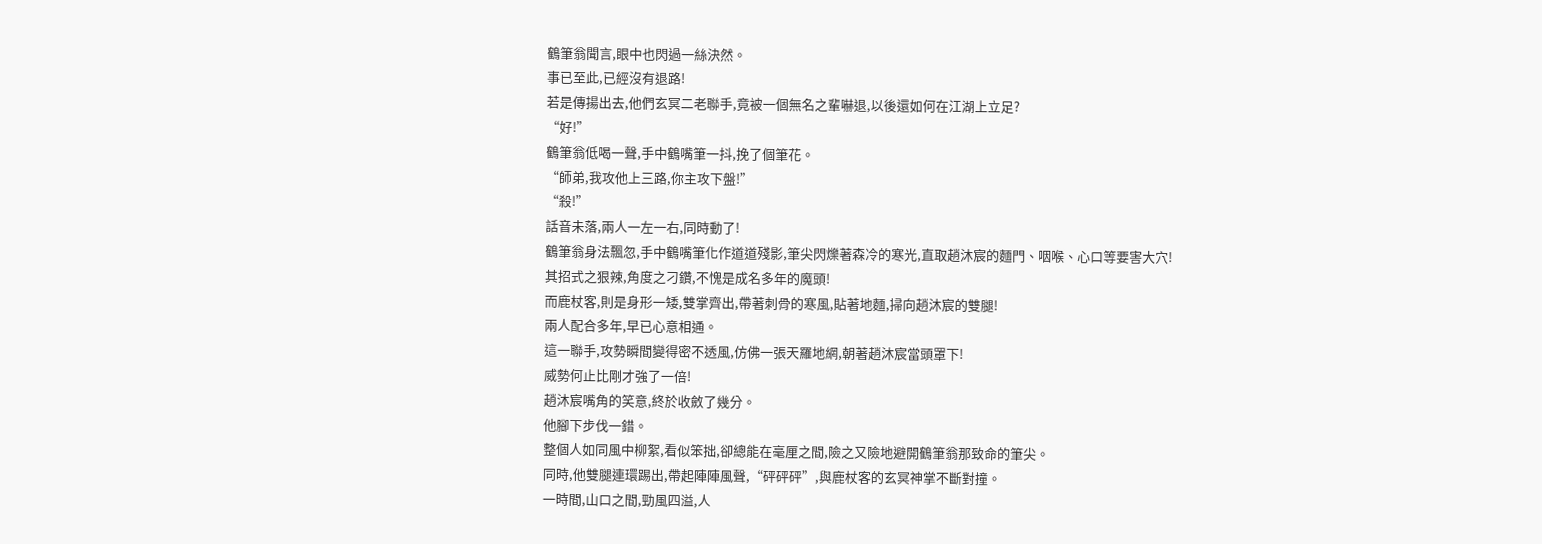鶴筆翁聞言,眼中也閃過一絲決然。
事已至此,已經沒有退路!
若是傳揚出去,他們玄冥二老聯手,竟被一個無名之輩嚇退,以後還如何在江湖上立足?
“好!”
鶴筆翁低喝一聲,手中鶴嘴筆一抖,挽了個筆花。
“師弟,我攻他上三路,你主攻下盤!”
“殺!”
話音未落,兩人一左一右,同時動了!
鶴筆翁身法飄忽,手中鶴嘴筆化作道道殘影,筆尖閃爍著森冷的寒光,直取趙沐宸的麵門、咽喉、心口等要害大穴!
其招式之狠辣,角度之刁鑽,不愧是成名多年的魔頭!
而鹿杖客,則是身形一矮,雙掌齊出,帶著刺骨的寒風,貼著地麵,掃向趙沐宸的雙腿!
兩人配合多年,早已心意相通。
這一聯手,攻勢瞬間變得密不透風,仿佛一張天羅地網,朝著趙沐宸當頭罩下!
威勢何止比剛才強了一倍!
趙沐宸嘴角的笑意,終於收斂了幾分。
他腳下步伐一錯。
整個人如同風中柳絮,看似笨拙,卻總能在毫厘之間,險之又險地避開鶴筆翁那致命的筆尖。
同時,他雙腿連環踢出,帶起陣陣風聲,“砰砰砰”,與鹿杖客的玄冥神掌不斷對撞。
一時間,山口之間,勁風四溢,人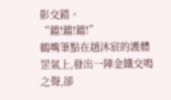影交錯。
“鐺!鐺!鐺!”
鶴嘴筆點在趙沐宸的護體罡氣上,發出一陣金鐵交鳴之聲,卻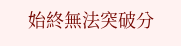始終無法突破分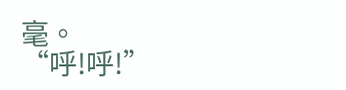毫。
“呼!呼!”